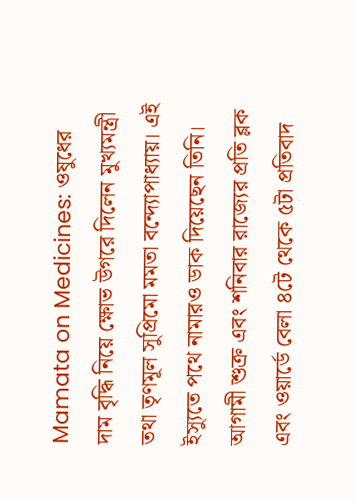Mamata on Medicines: ওষুধের দাম বৃদ্ধি নিয়ে ক্ষোভ উগরে দিলেন মুখ্যমন্ত্রী তথা তৃণমূল সুপ্রিমো মমতা বন্দ্যোপাধ্যায়। এই ইস্যুতে পথে নামারও ডাক দিয়েছেন তিনি। আগামী শুক্র এবং শনিবার রাজ্যের প্রতি ব্লক এবং ওয়ার্ডে বেলা ৪টে থেকে ৫টা প্রতিবাদ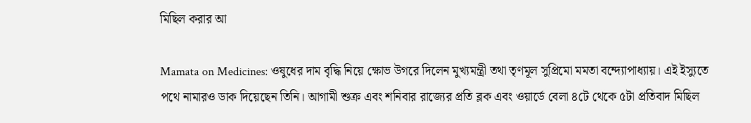মিছিল করার আ

Mamata on Medicines: ওষুধের দাম বৃদ্ধি নিয়ে ক্ষোভ উগরে দিলেন মুখ্যমন্ত্রী তথা তৃণমূল সুপ্রিমো মমতা বন্দ্যোপাধ্যায়। এই ইস্যুতে পথে নামারও ডাক দিয়েছেন তিনি। আগামী শুক্র এবং শনিবার রাজ্যের প্রতি ব্লক এবং ওয়ার্ডে বেলা ৪টে থেকে ৫টা প্রতিবাদ মিছিল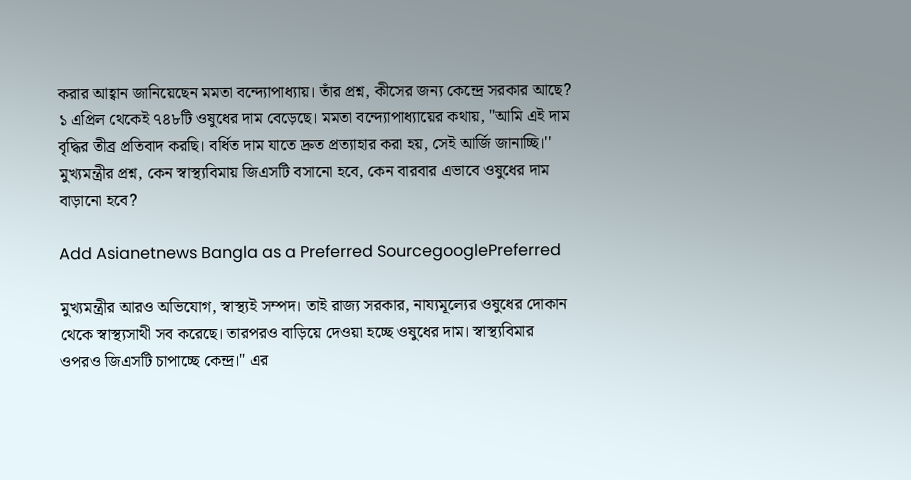করার আহ্বান জানিয়েছেন মমতা বন্দ্যোপাধ্যায়। তাঁর প্রশ্ন, কীসের জন্য কেন্দ্রে সরকার আছে? ১ এপ্রিল থেকেই ৭৪৮টি ওষুধের দাম বেড়েছে। মমতা বন্দ্যোপাধ্যায়ের কথায়, ''আমি এই দাম বৃদ্ধির তীব্র প্রতিবাদ করছি। বর্ধিত দাম যাতে দ্রুত প্রত্যাহার করা হয়, সেই আর্জি জানাচ্ছি।'' মুখ্যমন্ত্রীর প্রশ্ন, কেন স্বাস্থ্যবিমায় জিএসটি বসানো হবে, কেন বারবার এভাবে ওষুধের দাম বাড়ানো হবে?

Add Asianetnews Bangla as a Preferred SourcegooglePreferred

মুখ্যমন্ত্রীর আরও অভিযোগ, স্বাস্থ্যই সম্পদ। তাই রাজ্য সরকার, নায্যমূল্যের ওষুধের দোকান থেকে স্বাস্থ্যসাথী সব করেছে। তারপরও বাড়িয়ে দেওয়া হচ্ছে ওষুধের দাম। স্বাস্থ্যবিমার ওপরও জিএসটি চাপাচ্ছে কেন্দ্র।" এর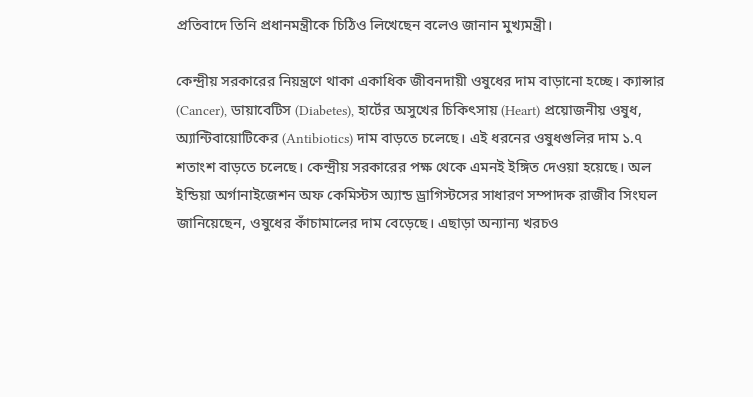প্রতিবাদে তিনি প্রধানমন্ত্রীকে চিঠিও লিখেছেন বলেও জানান মুখ্যমন্ত্রী।

কেন্দ্রীয় সরকারের নিয়ন্ত্রণে থাকা একাধিক জীবনদায়ী ওষুধের দাম বাড়ানো হচ্ছে। ক্যান্সার (Cancer), ডায়াবেটিস (Diabetes), হার্টের অসুখের চিকিৎসায় (Heart) প্রয়োজনীয় ওষুধ, অ্যান্টিবায়োটিকের (Antibiotics) দাম বাড়তে চলেছে। এই ধরনের ওষুধগুলির দাম ১.৭ শতাংশ বাড়তে চলেছে। কেন্দ্রীয় সরকারের পক্ষ থেকে এমনই ইঙ্গিত দেওয়া হয়েছে। অল ইন্ডিয়া অর্গানাইজেশন অফ কেমিস্টস অ্যান্ড ড্রাগিস্টসের সাধারণ সম্পাদক রাজীব সিংঘল জানিয়েছেন, ওষুধের কাঁচামালের দাম বেড়েছে। এছাড়া অন্যান্য খরচও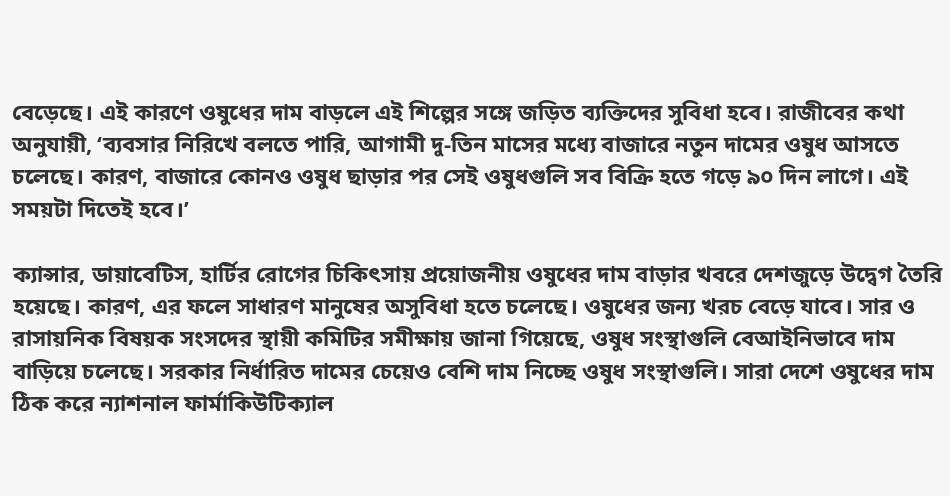বেড়েছে। এই কারণে ওষুধের দাম বাড়লে এই শিল্পের সঙ্গে জড়িত ব্যক্তিদের সুবিধা হবে। রাজীবের কথা অনুযায়ী, ‘ব্যবসার নিরিখে বলতে পারি, আগামী দু-তিন মাসের মধ্যে বাজারে নতুন দামের ওষুধ আসতে চলেছে। কারণ, বাজারে কোনও ওষুধ ছাড়ার পর সেই ওষুধগুলি সব বিক্রি হতে গড়ে ৯০ দিন লাগে। এই সময়টা দিতেই হবে।’

ক্যান্সার, ডায়াবেটিস, হার্টির রোগের চিকিৎসায় প্রয়োজনীয় ওষুধের দাম বাড়ার খবরে দেশজুড়ে উদ্বেগ তৈরি হয়েছে। কারণ, এর ফলে সাধারণ মানুষের অসুবিধা হতে চলেছে। ওষুধের জন্য খরচ বেড়ে যাবে। সার ও রাসায়নিক বিষয়ক সংসদের স্থায়ী কমিটির সমীক্ষায় জানা গিয়েছে, ওষুধ সংস্থাগুলি বেআইনিভাবে দাম বাড়িয়ে চলেছে। সরকার নির্ধারিত দামের চেয়েও বেশি দাম নিচ্ছে ওষুধ সংস্থাগুলি। সারা দেশে ওষুধের দাম ঠিক করে ন্যাশনাল ফার্মাকিউটিক্যাল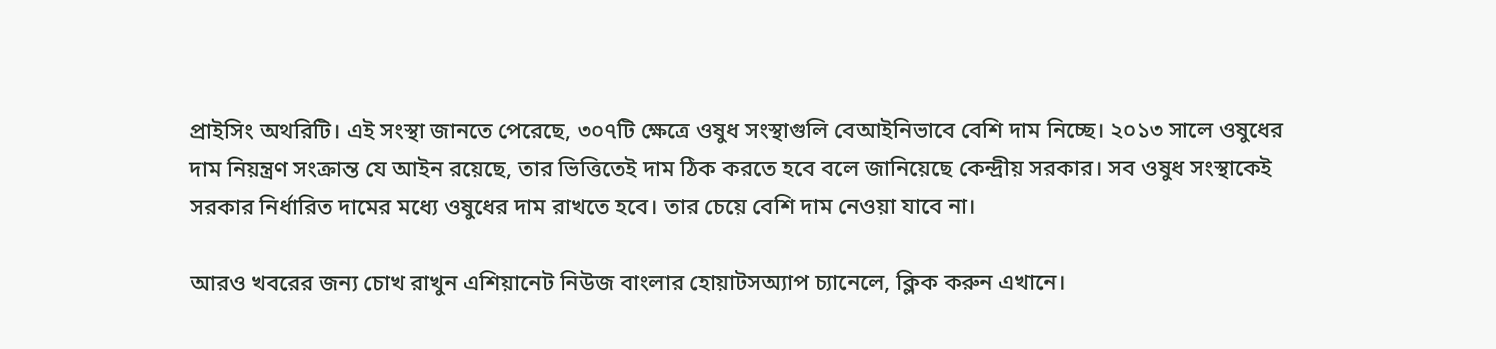প্রাইসিং অথরিটি। এই সংস্থা জানতে পেরেছে, ৩০৭টি ক্ষেত্রে ওষুধ সংস্থাগুলি বেআইনিভাবে বেশি দাম নিচ্ছে। ২০১৩ সালে ওষুধের দাম নিয়ন্ত্রণ সংক্রান্ত যে আইন রয়েছে, তার ভিত্তিতেই দাম ঠিক করতে হবে বলে জানিয়েছে কেন্দ্রীয় সরকার। সব ওষুধ সংস্থাকেই সরকার নির্ধারিত দামের মধ্যে ওষুধের দাম রাখতে হবে। তার চেয়ে বেশি দাম নেওয়া যাবে না।

আরও খবরের জন্য চোখ রাখুন এশিয়ানেট নিউজ বাংলার হোয়াটসঅ্যাপ চ্যানেলে, ক্লিক করুন এখানে।